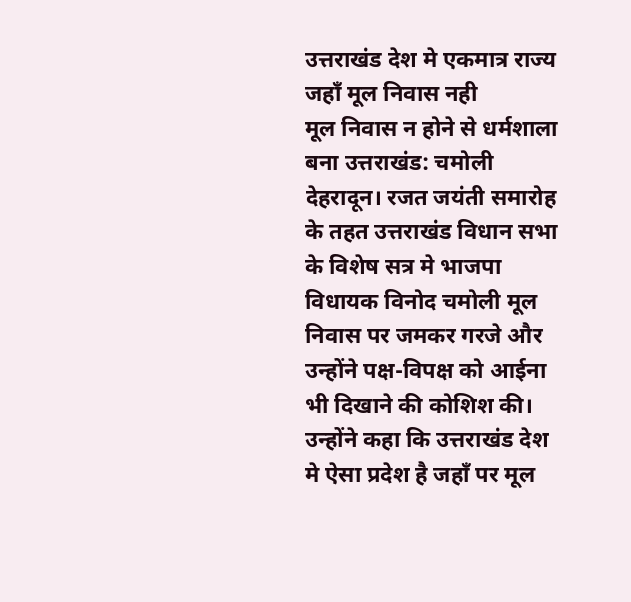उत्तराखंड देश मे एकमात्र राज्य जहाँ मूल निवास नही
मूल निवास न होने से धर्मशाला बना उत्तराखंड: चमोली
देहरादून। रजत जयंती समारोह के तहत उत्तराखंड विधान सभा के विशेष सत्र मे भाजपा विधायक विनोद चमोली मूल निवास पर जमकर गरजे और उन्होंने पक्ष-विपक्ष को आईना भी दिखाने की कोशिश की। उन्होंने कहा कि उत्तराखंड देश मे ऐसा प्रदेश है जहाँ पर मूल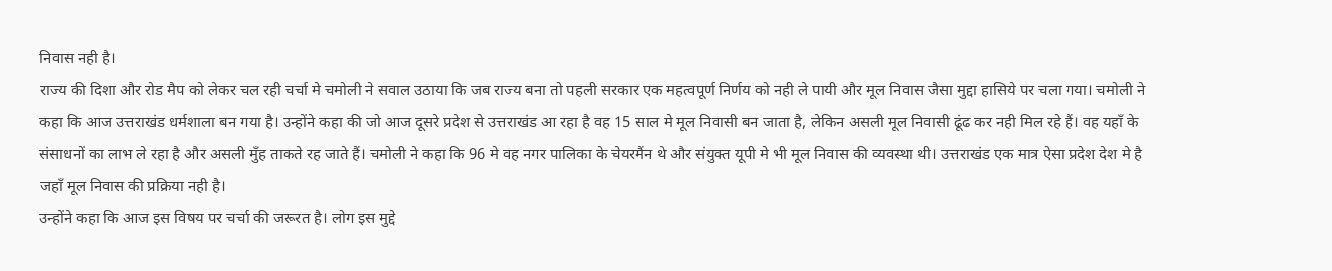निवास नही है।
राज्य की दिशा और रोड मैप को लेकर चल रही चर्चा मे चमोली ने सवाल उठाया कि जब राज्य बना तो पहली सरकार एक महत्वपूर्ण निर्णय को नही ले पायी और मूल निवास जैसा मुद्दा हासिये पर चला गया। चमोली ने कहा कि आज उत्तराखंड धर्मशाला बन गया है। उन्होंने कहा की जो आज दूसरे प्रदेश से उत्तराखंड आ रहा है वह 15 साल मे मूल निवासी बन जाता है, लेकिन असली मूल निवासी ढूंढ कर नही मिल रहे हैं। वह यहाँ के संसाधनों का लाभ ले रहा है और असली मुँह ताकते रह जाते हैं। चमोली ने कहा कि 96 मे वह नगर पालिका के चेयरमैंन थे और संयुक्त यूपी मे भी मूल निवास की व्यवस्था थी। उत्तराखंड एक मात्र ऐसा प्रदेश देश मे है जहाँ मूल निवास की प्रक्रिया नही है।
उन्होंने कहा कि आज इस विषय पर चर्चा की जरूरत है। लोग इस मुद्दे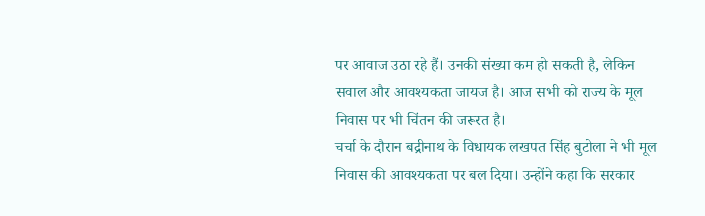पर आवाज उठा रहे हैं। उनकी संख्या कम हो सकती है, लेकिन सवाल और आवश्यकता जायज है। आज सभी को राज्य के मूल निवास पर भी चिंतन की जरूरत है।
चर्चा के दौरान बद्रीनाथ के विधायक लखपत सिंह बुटोला ने भी मूल निवास की आवश्यकता पर बल दिया। उन्होंने कहा कि सरकार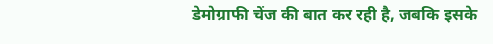डेमोग्राफी चेंज की बात कर रही है, जबकि इसके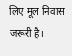लिए मूल निवास जरूरी है।